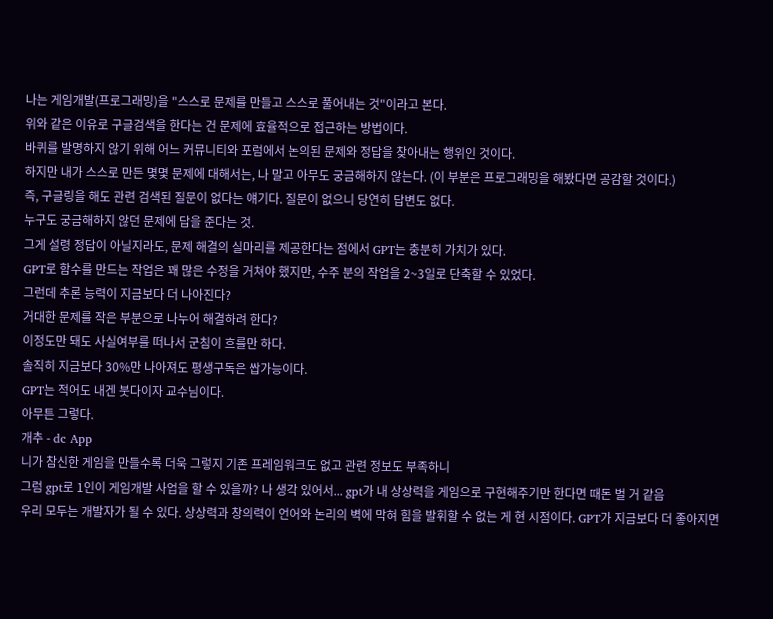나는 게임개발(프로그래밍)을 "스스로 문제를 만들고 스스로 풀어내는 것"이라고 본다.
위와 같은 이유로 구글검색을 한다는 건 문제에 효율적으로 접근하는 방법이다.
바퀴를 발명하지 않기 위해 어느 커뮤니티와 포럼에서 논의된 문제와 정답을 찾아내는 행위인 것이다.
하지만 내가 스스로 만든 몇몇 문제에 대해서는, 나 말고 아무도 궁금해하지 않는다. (이 부분은 프로그래밍을 해봤다면 공감할 것이다.)
즉, 구글링을 해도 관련 검색된 질문이 없다는 얘기다. 질문이 없으니 당연히 답변도 없다.
누구도 궁금해하지 않던 문제에 답을 준다는 것.
그게 설령 정답이 아닐지라도, 문제 해결의 실마리를 제공한다는 점에서 GPT는 충분히 가치가 있다.
GPT로 함수를 만드는 작업은 꽤 많은 수정을 거쳐야 했지만, 수주 분의 작업을 2~3일로 단축할 수 있었다.
그런데 추론 능력이 지금보다 더 나아진다?
거대한 문제를 작은 부분으로 나누어 해결하려 한다?
이정도만 돼도 사실여부를 떠나서 군침이 흐를만 하다.
솔직히 지금보다 30%만 나아져도 평생구독은 쌉가능이다.
GPT는 적어도 내겐 붓다이자 교수님이다.
아무튼 그렇다.
개추 - dc App
니가 참신한 게임을 만들수록 더욱 그렇지 기존 프레임워크도 없고 관련 정보도 부족하니
그럼 gpt로 1인이 게임개발 사업을 할 수 있을까? 나 생각 있어서... gpt가 내 상상력을 게임으로 구현해주기만 한다면 때돈 벌 거 같음
우리 모두는 개발자가 될 수 있다. 상상력과 창의력이 언어와 논리의 벽에 막혀 힘을 발휘할 수 없는 게 현 시점이다. GPT가 지금보다 더 좋아지면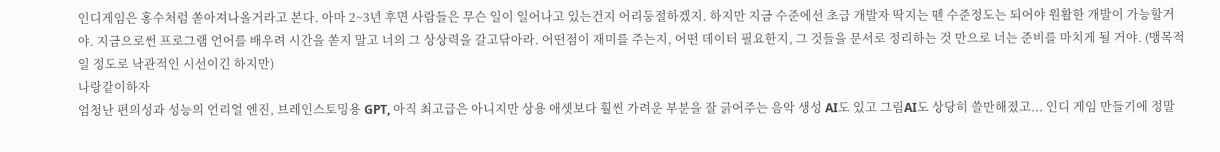인디게임은 홍수처럼 쏟아져나올거라고 본다. 아마 2~3년 후면 사람들은 무슨 일이 일어나고 있는건지 어리둥절하겠지. 하지만 지금 수준에선 초급 개발자 딱지는 뗀 수준정도는 되어야 원활한 개발이 가능할거야. 지금으로썬 프로그램 언어를 배우려 시간을 쏟지 말고 너의 그 상상력을 갈고닦아라. 어떤점이 재미를 주는지, 어떤 데이터 필요한지, 그 것들을 문서로 정리하는 것 만으로 너는 준비를 마치게 될 거야. (맹목적일 정도로 낙관적인 시선이긴 하지만)
나랑같이하자
엄청난 편의성과 성능의 언리얼 엔진, 브레인스토밍용 GPT, 아직 최고급은 아니지만 상용 애셋보다 훨씬 가려운 부분을 잘 긁어주는 음악 생성 AI도 있고 그림AI도 상당히 쓸만해졌고... 인디 게임 만들기에 정말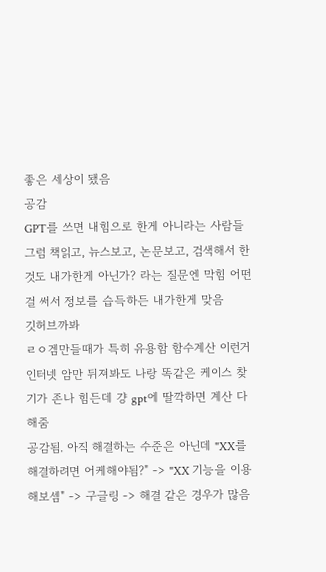좋은 세상이 됐음
공감
GPT를 쓰면 내힘으로 한게 아니라는 사람들 그럼 책읽고, 뉴스보고, 논문보고, 검색해서 한것도 내가한게 아닌가? 라는 질문엔 막힘 어떤걸 써서 정보를 습득하든 내가한게 맞음
깃허브까봐
ㄹㅇ겜만들때가 특히 유용함 함수계산 이런거 인터넷 암만 뒤져봐도 나랑 똑같은 케이스 찾기가 존나 힘든데 걍 gpt에 딸깍하면 계산 다 해줌
공감됨. 아직 해결하는 수준은 아닌데 "XX를 해결하려면 어케해야됨?" -> "XX 기능을 이용해보셈" -> 구글링 -> 해결 같은 경우가 많음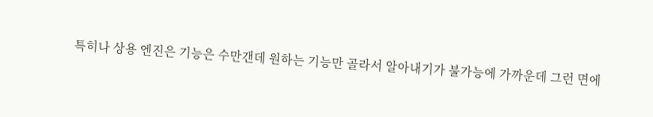특히나 상용 엔진은 기능은 수만갠데 원하는 기능만 골라서 알아내기가 불가능에 가까운데 그런 면에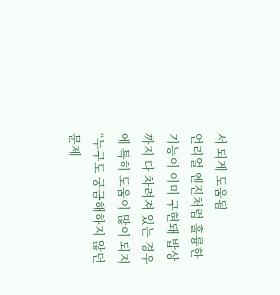서 되게 도움됨
언리얼 엔진처럼 훌륭한 기능이 이미 구현돼 밥상까지 다 차려져 있는 경우에 특히 도움이 많이 되지
“누구도 궁금해하지 않던 문제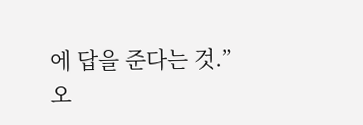에 답을 준다는 것.”
오